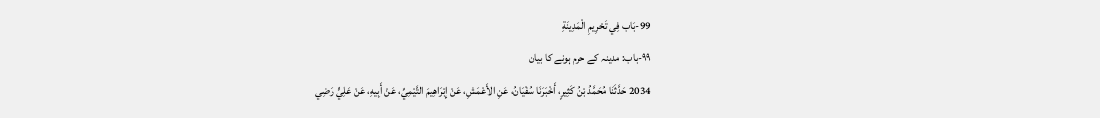99-بَاب فِي تَحْرِيمِ الْمَدِينَةِ
۹۹-باب: مدینہ کے حرم ہونے کا بیان
2034 حَدَّثَنَا مُحَمَّدُ بْنُ كَثِيرٍ، أَخْبَرَنَا سُفْيَانُ، عَنِ الأَعْمَشِ، عَنْ إِبْرَاهِيمَ التَّيْمِيِّ، عَنْ أَبِيهِ، عَنْ عَلِيٍّ رَضِي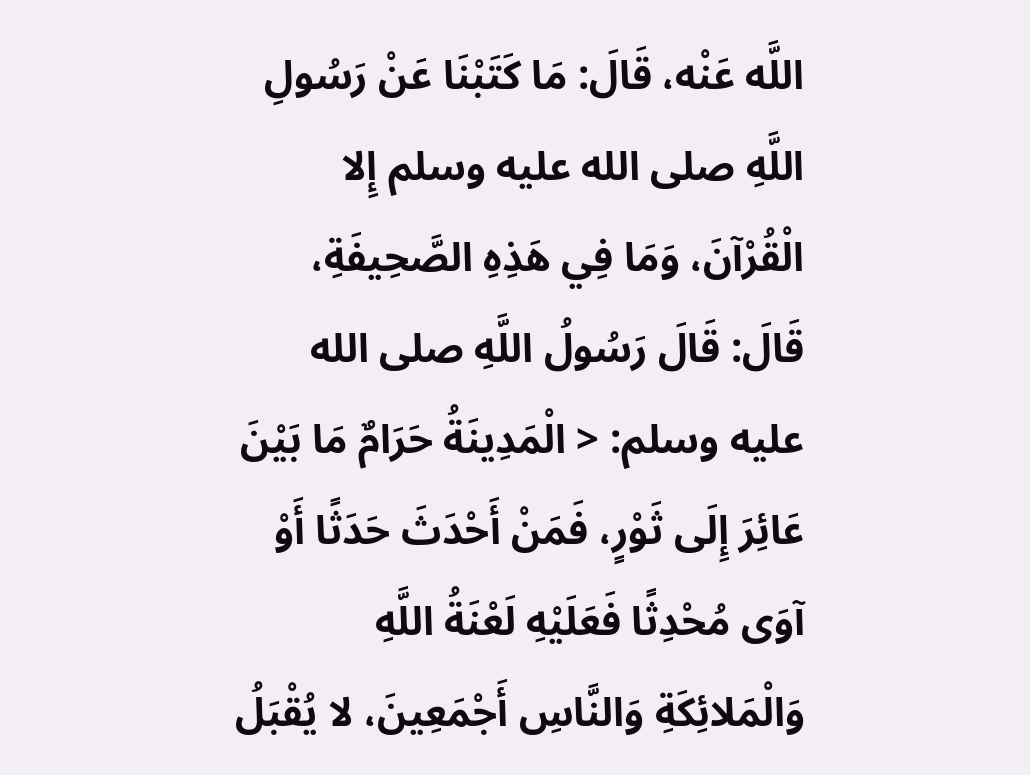اللَّه عَنْه، قَالَ: مَا كَتَبْنَا عَنْ رَسُولِ اللَّهِ صلى الله عليه وسلم إِلا الْقُرْآنَ، وَمَا فِي هَذِهِ الصَّحِيفَةِ، قَالَ: قَالَ رَسُولُ اللَّهِ صلى الله عليه وسلم: < الْمَدِينَةُ حَرَامٌ مَا بَيْنَ عَائِرَ إِلَى ثَوْرٍ، فَمَنْ أَحْدَثَ حَدَثًا أَوْ آوَى مُحْدِثًا فَعَلَيْهِ لَعْنَةُ اللَّهِ وَالْمَلائِكَةِ وَالنَّاسِ أَجْمَعِينَ، لا يُقْبَلُ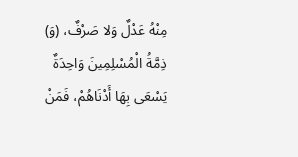مِنْهُ عَدْلٌ وَلا صَرْفٌ، (وَ) ذِمَّةُ الْمُسْلِمِينَ وَاحِدَةٌ يَسْعَى بِهَا أَدْنَاهُمْ، فَمَنْ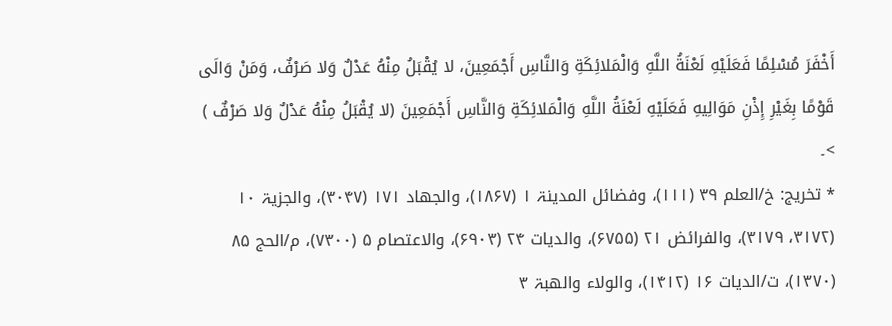أَخْفَرَ مُسْلِمًا فَعَلَيْهِ لَعْنَةُ اللَّهِ وَالْمَلائِكَةِ وَالنَّاسِ أَجْمَعِينَ، لا يُقْبَلُ مِنْهُ عَدْلٌ وَلا صَرْفٌ، وَمَنْ وَالَى قَوْمًا بِغَيْرِ إِذْنِ مَوَالِيهِ فَعَلَيْهِ لَعْنَةُ اللَّهِ وَالْمَلائِكَةِ وَالنَّاسِ أَجْمَعِينَ (لا يُقْبَلُ مِنْهُ عَدْلٌ وَلا صَرْفٌ ) >۔
* تخريج: خ/العلم ۳۹ (۱۱۱)، وفضائل المدینۃ ۱ (۱۸۶۷)، والجھاد ۱۷۱ (۳۰۴۷)، والجزیۃ ۱۰ (۳۱۷۲، ۳۱۷۹)، والفرائض ۲۱ (۶۷۵۵)، والدیات ۲۴ (۶۹۰۳)، والاعتصام ۵ (۷۳۰۰)، م/الحج ۸۵ (۱۳۷۰)، ت/الدیات ۱۶ (۱۴۱۲)، والولاء والھبۃ ۳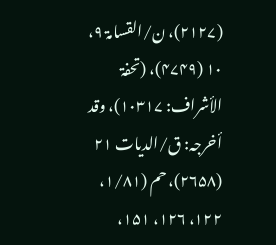(۲۱۲۷)، ن/القسامۃ ۹، ۱۰ (۴۷۴۹)، (تحفۃ الأشراف: ۱۰۳۱۷)، وقد أخرجہ: ق/الدیات ۲۱ (۲۶۵۸)، حم (۱/۸۱، ۱۲۲، ۱۲۶، ۱۵۱،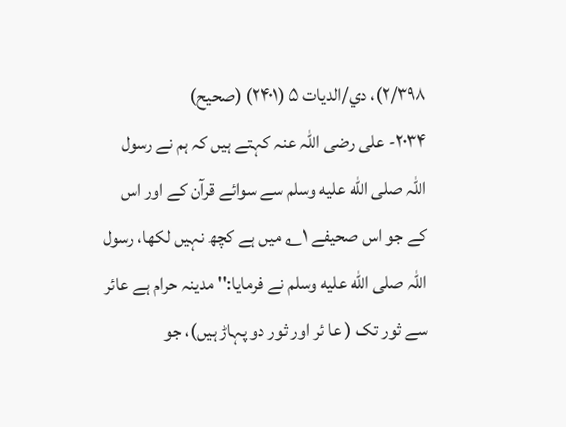۲/۳۹۸)، دي/الدیات ۵ (۲۴۰۱) (صحیح)
۲۰۳۴- علی رضی اللہ عنہ کہتے ہیں کہ ہم نے رسول اللہ صلى الله عليه وسلم سے سوائے قرآن کے اور اس کے جو اس صحیفے ۱؎ میں ہے کچھ نہیں لکھا، رسول اللہ صلى الله عليه وسلم نے فرمایا:'' مدینہ حرام ہے عائر سے ثور تک ( عا ئر اور ثور دو پہاڑ ہیں)، جو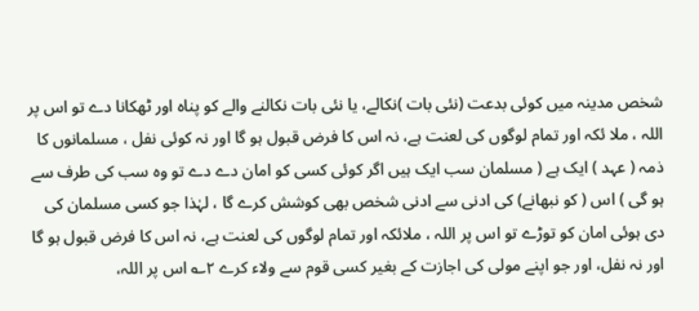شخص مدینہ میں کوئی بدعت (نئی بات )نکالے، یا نئی بات نکالنے والے کو پناہ اور ٹھکانا دے تو اس پر اللہ ، ملا ئکہ اور تمام لوگوں کی لعنت ہے، نہ اس کا فرض قبول ہو گا اور نہ کوئی نفل ، مسلمانوں کا ذمہ ( عہد ) ایک ہے ( مسلمان سب ایک ہیں اگر کوئی کسی کو امان دے دے تو وہ سب کی طرف سے ہو گی ) اس ( کو نبھانے) کی ادنی سے ادنی شخص بھی کوشش کرے گا ، لہٰذا جو کسی مسلمان کی دی ہوئی امان کو توڑے تو اس پر اللہ ، ملائکہ اور تمام لوگوں کی لعنت ہے، نہ اس کا فرض قبول ہو گا اور نہ نفل، اور جو اپنے مولی کی اجازت کے بغیر کسی قوم سے ولاء کرے ۲؎ اس پر اللہ،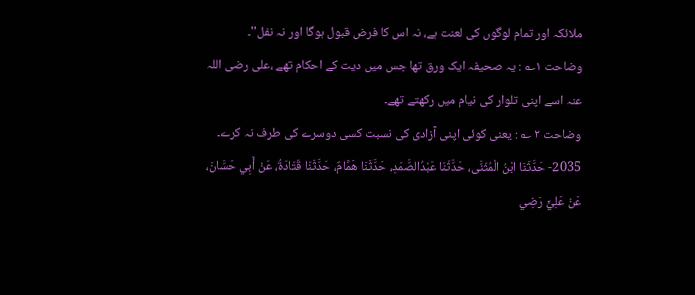ملائکہ اور تمام لوگوں کی لعنت ہے، نہ اس کا فرض قبول ہوگا اور نہ نفل''۔
وضاحت ۱؎ : یہ صحیفہ ایک ورق تھا جس میں دیت کے احکام تھے ،علی رضی اللہ عنہ اسے اپنی تلوار کی نیام میں رکھتے تھے۔
وضاحت ۲ ؎ : یعنی کوئی اپنی آزادی کی نسبت کسی دوسرے کی طرف نہ کرے۔
2035- حَدَّثَنَا ابْنُ الْمُثَنَّى، حَدَّثَنَا عَبْدُالصَّمَدِ، حَدَّثَنَا هَمَّامٌ، حَدَّثَنَا قَتَادَةُ، عَنْ أَبِي حَسَّانَ، عَنْ عَلِيٍّ رَضِي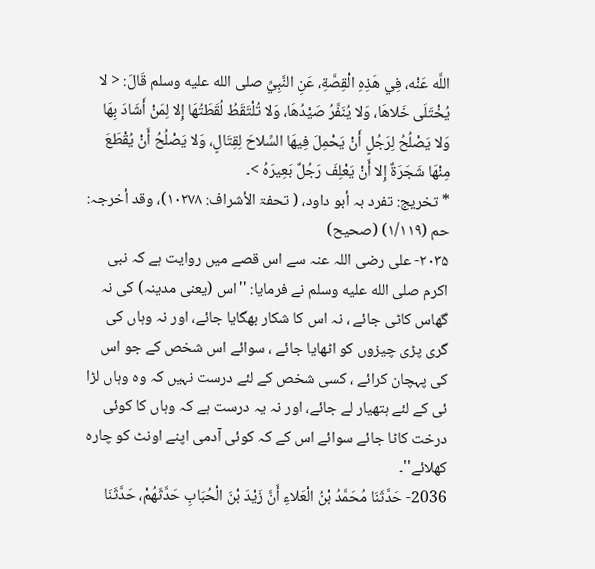اللَّه عَنْه، فِي هَذِهِ الْقِصَّةِ، عَنِ النَّبِيِّ صلى الله عليه وسلم قَالَ: < لا يُخْتَلَى خَلاهَا، وَلا يُنَفَّرُ صَيْدُهَا، وَلا تُلْتَقَطُ لُقَطَتُهَا إِلا لِمَنْ أَشَادَ بِهَا وَلا يَصْلُحُ لِرَجُلٍ أَنْ يَحْمِلَ فِيهَا السِّلاحَ لِقِتَالٍ، وَلا يَصْلُحُ أَنْ يُقْطَعَ مِنْهَا شَجَرَةٌ إِلا أَنْ يَعْلِفَ رَجُلٌ بَعِيرَهُ >۔
* تخريج: تفرد بہ أبو داود، ( تحفۃ الأشراف: ۱۰۲۷۸)، وقد أخرجہ: حم (۱/۱۱۹) (صحیح)
۲۰۳۵- علی رضی اللہ عنہ سے اس قصے میں روایت ہے کہ نبی اکرم صلى الله عليه وسلم نے فرمایا: ''اس (یعنی مدینہ) کی نہ گھاس کاٹی جائے ، نہ اس کا شکار بھگایا جائے، اور نہ وہاں کی گری پڑی چیزوں کو اٹھایا جائے ، سوائے اس شخص کے جو اس کی پہچان کرائے ، کسی شخص کے لئے درست نہیں کہ وہ وہاں لڑا ئی کے لئے ہتھیار لے جائے، اور نہ یہ درست ہے کہ وہاں کا کوئی درخت کاٹا جائے سوائے اس کے کہ کوئی آدمی اپنے اونٹ کو چارہ کھلائے''۔
2036- حَدَّثَنَا مُحَمَّدُ بْنُ الْعَلاءِ أَنَّ زَيْدَ بْنَ الْحُبَابِ حَدَّثَهُمْ، حَدَّثَنَا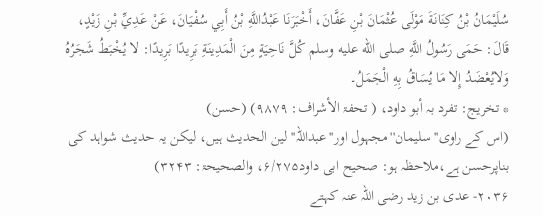سُلَيْمَانُ بْنُ كِنَانَةَ مَوْلَى عُثْمَانَ بْنِ عَفَّانَ، أَخْبَرَنَا عَبْدُاللَّهِ بْنُ أَبِي سُفْيَانَ، عَنْ عَدِيِّ بْنِ زَيْدٍ، قَالَ: حَمَى رَسُولُ اللَّهِ صلى الله عليه وسلم كُلَّ نَاحِيَةٍ مِنَ الْمَدِينَةِ بَرِيدًا بَرِيدًا: لا يُخْبَطُ شَجَرُهُ وَلايُعْضَدُ إِلا مَا يُسَاقُ بِهِ الْجَمَلُ۔
* تخريج: تفرد بہ أبو داود، ( تحفۃ الأشراف: ۹۸۷۹) (حسن)
(اس کے راوی''سلیمان''مجہول اور''عبداللہ''لین الحدیث ہیں، لیکن یہ حدیث شواہد کی بناپرحسن ہے،ملاحظہ ہو: صحیح ابی داود۶/۲۷۵، والصحیحۃ: ۳۲۴۳)
۲۰۳۶- عدی بن زید رضی اللہ عنہ کہتے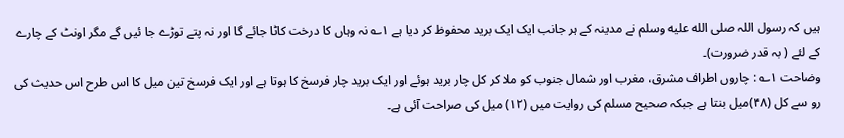ہیں کہ رسول اللہ صلى الله عليه وسلم نے مدینہ کے ہر جانب ایک ایک برید محفوظ کر دیا ہے ۱؎ نہ وہاں کا درخت کاٹا جائے گا اور نہ پتے توڑے جا ئیں گے مگر اونٹ کے چارے کے لئے ( بہ قدر ضرورت)۔
وضاحت ۱؎ : چاروں اطراف مشرق، مغرب اور شمال جنوب کو ملا کر کل چار برید ہوئے اور ایک برید چار فرسخ کا ہوتا ہے اور ایک فرسخ تین میل کا اس طرح اس حدیث کی رو سے کل (۴۸)میل بنتا ہے جبکہ صحیح مسلم کی روایت میں (۱۲) میل کی صراحت آئی ہے۔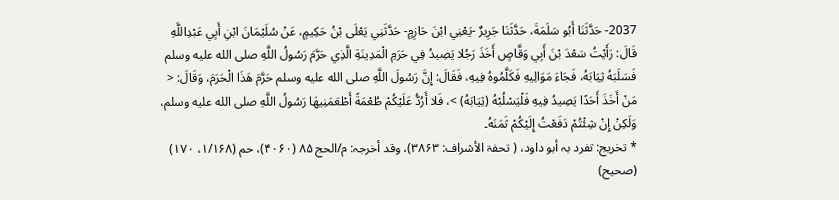2037- حَدَّثَنَا أَبُو سَلَمَةَ، حَدَّثَنَا جَرِيرٌ -يَعْنِي ابْنَ حَازِمٍ- حَدَّثَنِي يَعْلَى بْنُ حَكِيمٍ، عَنْ سُلَيْمَانَ ابْنِ أَبِي عَبْدِاللَّهِ قَالَ: رَأَيْتُ سَعْدَ بْنَ أَبِي وَقَّاصٍ أَخَذَ رَجُلا يَصِيدُ فِي حَرَمِ الْمَدِينَةِ الَّذِي حَرَّمَ رَسُولُ اللَّهِ صلى الله عليه وسلم فَسَلَبَهُ ثِيَابَهُ، فَجَاءَ مَوَالِيهِ فَكَلَّمُوهُ فِيهِ، فَقَالَ: إِنَّ رَسُولَ اللَّهِ صلى الله عليه وسلم حَرَّمَ هَذَا الْحَرَمَ، وَقَالَ: < مَنْ أَخَذَ أَحَدًا يَصِيدُ فِيهِ فَلْيَسْلُبْهُ (ثِيَابَهُ) >، فَلا أَرُدُّ عَلَيْكُمْ طُعْمَةً أَطْعَمَنِيهَا رَسُولُ اللَّهِ صلى الله عليه وسلم، وَلَكِنْ إِنْ شِئْتُمْ دَفَعْتُ إِلَيْكُمْ ثَمَنَهُ۔
* تخريج: تفرد بہ أبو داود، ( تحفۃ الأشراف: ۳۸۶۳)، وقد أخرجہ: م/الحج ۸۵ (۴۰۶۰)، حم (۱/۱۶۸، ۱۷۰) (صحیح)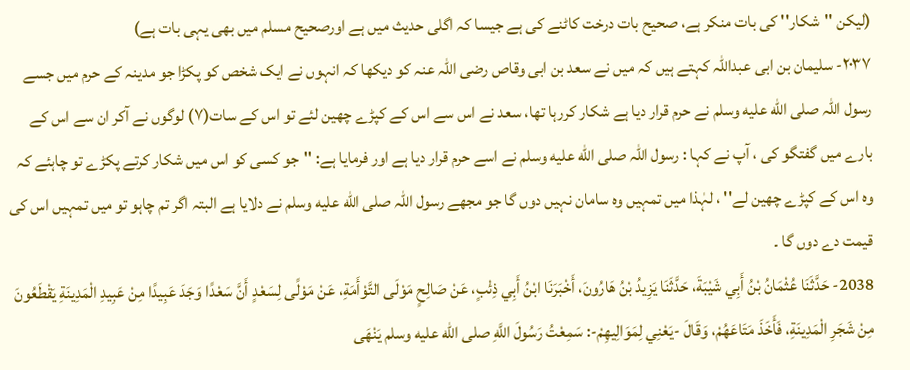(لیکن ''شکار'' کی بات منکر ہے، صحیح بات درخت کاٹنے کی ہے جیسا کہ اگلی حدیث میں ہے اورصحیح مسلم میں بھی یہی بات ہے)
۲۰۳۷- سلیمان بن ابی عبداللہ کہتے ہیں کہ میں نے سعد بن ابی وقاص رضی اللہ عنہ کو دیکھا کہ انہوں نے ایک شخص کو پکڑا جو مدینہ کے حرم میں جسے رسول اللہ صلى الله عليه وسلم نے حرم قرار دیا ہے شکار کررہا تھا، سعد نے اس سے اس کے کپڑے چھین لئے تو اس کے سات(۷) لوگوں نے آکر ان سے اس کے بارے میں گفتگو کی ، آپ نے کہا : رسول اللہ صلى الله عليه وسلم نے اسے حرم قرار دیا ہے اور فرمایا ہے: ''جو کسی کو اس میں شکار کرتے پکڑے تو چاہئے کہ وہ اس کے کپڑے چھین لے'' ، لہٰذا میں تمہیں وہ سامان نہیں دوں گا جو مجھے رسول اللہ صلى الله عليه وسلم نے دلایا ہے البتہ اگر تم چاہو تو میں تمہیں اس کی قیمت دے دوں گا ۔
2038- حَدَّثَنَا عُثْمَانُ بْنُ أَبِي شَيْبَةَ، حَدَّثَنَا يَزِيدُ بْنُ هَارُونَ، أَخْبَرَنَا ابْنُ أَبِي ذِئْبٍ، عَنْ صَالِحٍ مَوْلَى التَّوْأَمَةِ، عَنْ مَوْلًى لِسَعْدٍ أَنَّ سَعْدًا وَجَدَ عَبِيدًا مِنْ عَبِيدِ الْمَدِينَةِ يَقْطَعُونَ مِنْ شَجَرِ الْمَدِينَةِ، فَأَخَذَ مَتَاعَهُمْ، وَقَالَ -يَعْنِي لِمَوَالِيهِمْ-: سَمِعْتُ رَسُولَ اللَّهِ صلى الله عليه وسلم يَنْهَى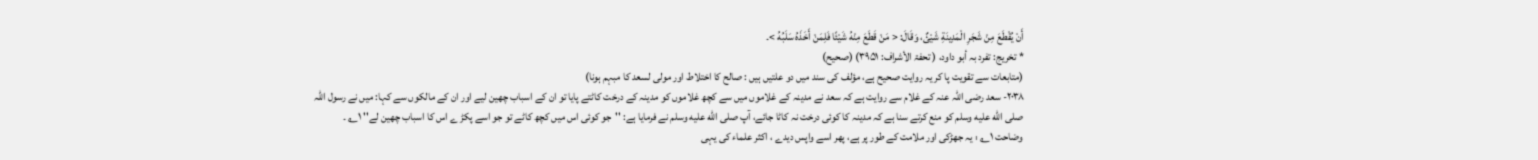أَنْ يُقْطَعَ مِنْ شَجَرِ الْمَدِينَةِ شَيْئٌ، وَقَالَ: < مَنْ قَطَعَ مِنْهُ شَيْئًا فَلِمَنْ أَخَذَهُ سَلَبُهُ >۔
* تخريج: تفرد بہ أبو داود، ( تحفۃ الأشراف: ۳۹۵۱) (صحیح)
(متابعات سے تقویت پا کر یہ روایت صحیح ہے، مؤلف کی سند میں دو علتیں ہیں : صالح کا اختلاط اور مولی لسعد کا مبہم ہونا)
۲۰۳۸- سعد رضی اللہ عنہ کے غلام سے روایت ہے کہ سعد نے مدینہ کے غلاموں میں سے کچھ غلاموں کو مدینہ کے درخت کاٹتے پایا تو ان کے اسباب چھین لیے اور ان کے مالکوں سے کہا: میں نے رسول اللہ صلى الله عليه وسلم کو منع کرتے سنا ہے کہ مدینہ کا کوئی درخت نہ کاٹا جائے، آپ صلى الله عليه وسلم نے فرمایا ہے: ''جو کوئی اس میں کچھ کاٹے تو جو اسے پکڑ ے اس کا اسباب چھین لے'' ۱؎ ۔
وضاحت ۱؎ : یہ جھڑکی اور ملامت کے طور پر ہے، پھر اسے واپس دیدے ، اکثر علماء کی یہی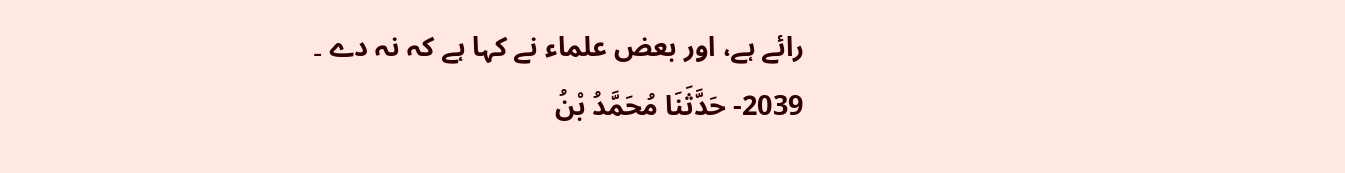رائے ہے، اور بعض علماء نے کہا ہے کہ نہ دے ۔
2039- حَدَّثَنَا مُحَمَّدُ بْنُ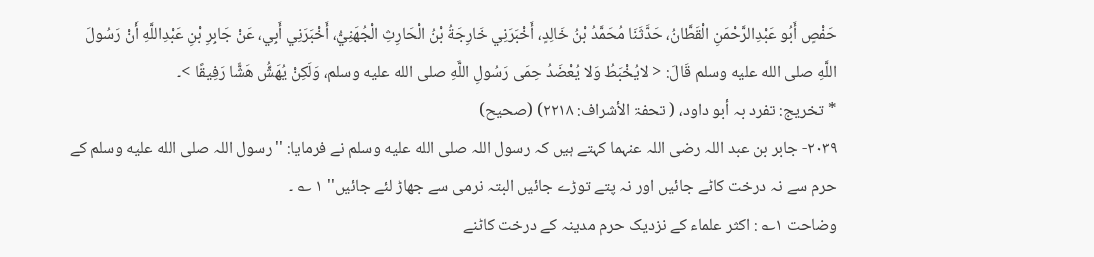حَفْصٍ أَبُو عَبْدِالرَّحْمَنِ الْقَطَّانُ، حَدَّثَنَا مُحَمَّدُ بْنُ خَالِدٍ، أَخْبَرَنِي خَارِجَةُ بْنُ الْحَارِثِ الْجُهَنِيُّ، أَخْبَرَنِي أَبِي، عَنْ جَابِرِ بْنِ عَبْدِاللَّهِ أَنْ رَسُولَ اللَّهِ صلى الله عليه وسلم قَالَ: < لايُخْبَطُ وَلا يُعْضَدُ حِمَى رَسُولِ اللَّهِ صلى الله عليه وسلم، وَلَكِنْ يُهَشُّ هَشًّا رَفِيقًا >۔
* تخريج: تفرد بہ أبو داود، ( تحفۃ الأشراف: ۲۲۱۸) (صحیح)
۲۰۳۹- جابر بن عبد اللہ رضی اللہ عنہما کہتے ہیں کہ رسول اللہ صلى الله عليه وسلم نے فرمایا: ''رسول اللہ صلى الله عليه وسلم کے حرم سے نہ درخت کاٹے جائیں اور نہ پتے توڑے جائیں البتہ نرمی سے جھاڑ لئے جائیں'' ۱ ؎ ۔
وضاحت ۱؎ : اکثر علماء کے نزدیک حرم مدینہ کے درخت کاٹنے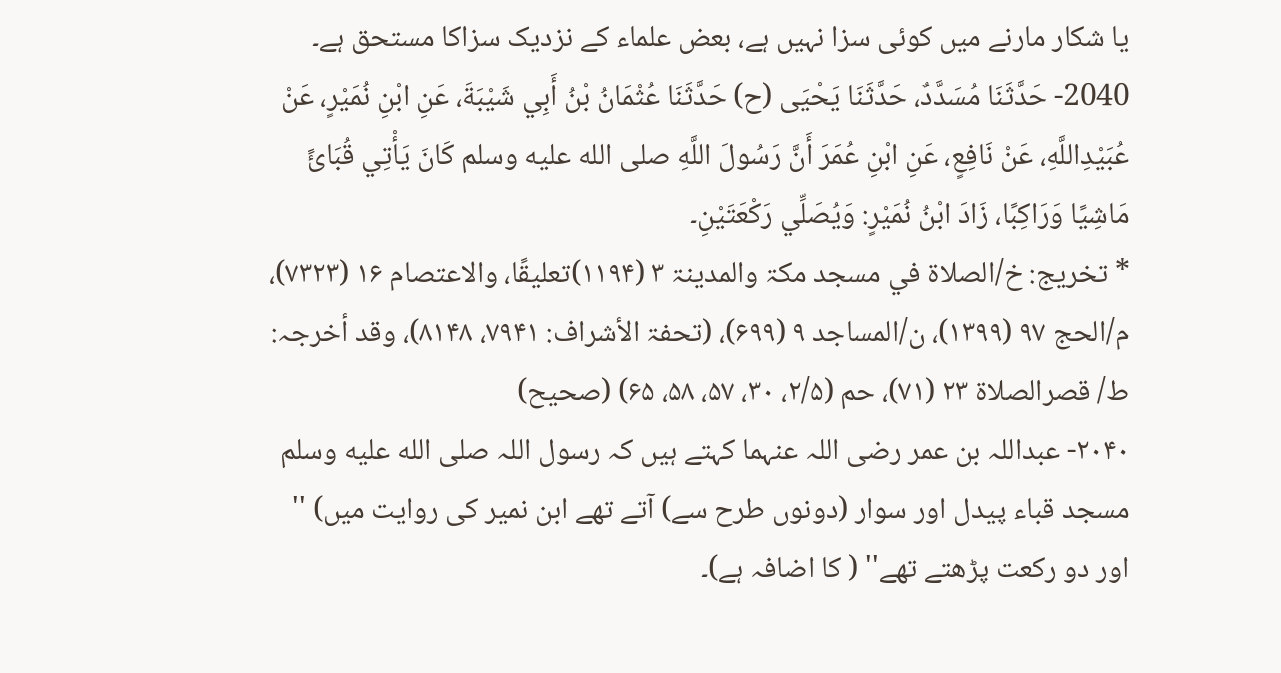یا شکار مارنے میں کوئی سزا نہیں ہے، بعض علماء کے نزدیک سزاکا مستحق ہے۔
2040- حَدَّثَنَا مُسَدَّدٌ، حَدَّثَنَا يَحْيَى (ح) حَدَّثَنَا عُثْمَانُ بْنُ أَبِي شَيْبَةَ، عَنِ ابْنِ نُمَيْرٍ، عَنْ عُبَيْدِاللَّهِ، عَنْ نَافِعٍ، عَنِ ابْنِ عُمَرَ أَنَّ رَسُولَ اللَّهِ صلى الله عليه وسلم كَانَ يَأْتِي قُبَائً مَاشِيًا وَرَاكِبًا، زَادَ ابْنُ نُمَيْرٍ: وَيُصَلِّي رَكْعَتَيْنِ۔
* تخريج: خ/الصلاۃ في مسجد مکۃ والمدینۃ ۳ (۱۱۹۴)تعلیقًا، والاعتصام ۱۶ (۷۳۲۳)، م/الحج ۹۷ (۱۳۹۹)، ن/المساجد ۹ (۶۹۹)، (تحفۃ الأشراف: ۷۹۴۱، ۸۱۴۸)، وقد أخرجہ: ط/ قصرالصلاۃ ۲۳ (۷۱)، حم (۲/۵، ۳۰، ۵۷، ۵۸، ۶۵) (صحیح)
۲۰۴۰- عبداللہ بن عمر رضی اللہ عنہما کہتے ہیں کہ رسول اللہ صلى الله عليه وسلم مسجد قباء پیدل اور سوار (دونوں طرح سے) آتے تھے ابن نمیر کی روایت میں) '' اور دو رکعت پڑھتے تھے'' ( کا اضافہ ہے)۔